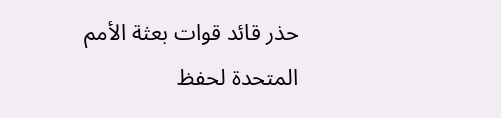حذر قائد قوات بعثة الأمم المتحدة لحفظ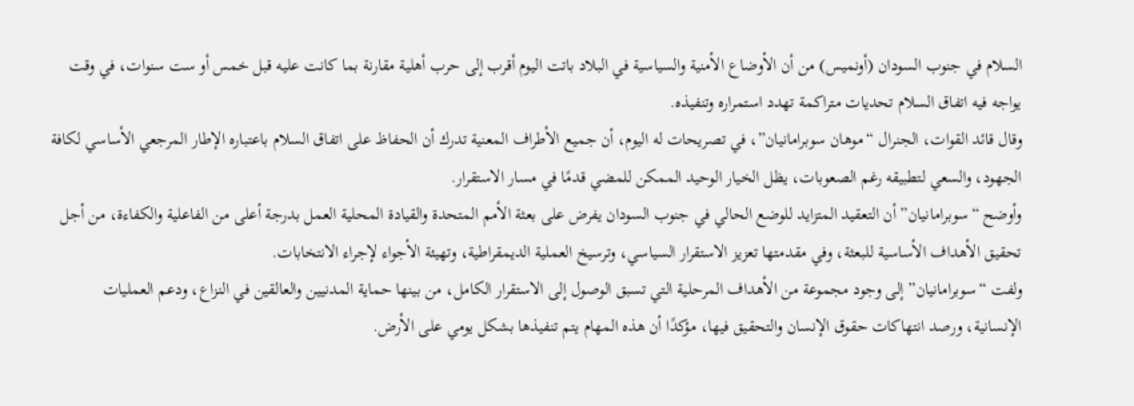السلام في جنوب السودان (أونميس) من أن الأوضاع الأمنية والسياسية في البلاد باتت اليوم أقرب إلى حرب أهلية مقارنة بما كانت عليه قبل خمس أو ست سنوات، في وقت يواجه فيه اتفاق السلام تحديات متراكمة تهدد استمراره وتنفيذه.
وقال قائد القوات، الجنرال “موهان سوبرامانيان”، في تصريحات له اليوم، أن جميع الأطراف المعنية تدرك أن الحفاظ على اتفاق السلام باعتباره الإطار المرجعي الأساسي لكافة الجهود، والسعي لتطبيقه رغم الصعوبات، يظل الخيار الوحيد الممكن للمضي قدمًا في مسار الاستقرار.
وأوضح “سوبرامانيان” أن التعقيد المتزايد للوضع الحالي في جنوب السودان يفرض على بعثة الأمم المتحدة والقيادة المحلية العمل بدرجة أعلى من الفاعلية والكفاءة، من أجل تحقيق الأهداف الأساسية للبعثة، وفي مقدمتها تعزيز الاستقرار السياسي، وترسيخ العملية الديمقراطية، وتهيئة الأجواء لإجراء الانتخابات.
ولفت “سوبرامانيان” إلى وجود مجموعة من الأهداف المرحلية التي تسبق الوصول إلى الاستقرار الكامل، من بينها حماية المدنيين والعالقين في النزاع، ودعم العمليات الإنسانية، ورصد انتهاكات حقوق الإنسان والتحقيق فيها، مؤكدًا أن هذه المهام يتم تنفيذها بشكل يومي على الأرض.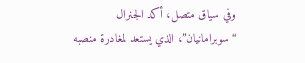وفي سياق متصل، أكد الجنرال “سوبرامانيان”، الذي يستعد لمغادرة منصبه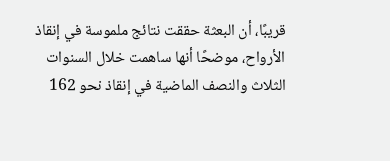قريبًا، أن البعثة حققت نتائج ملموسة في إنقاذ الأرواح، موضحًا أنها ساهمت خلال السنوات الثلاث والنصف الماضية في إنقاذ نحو 162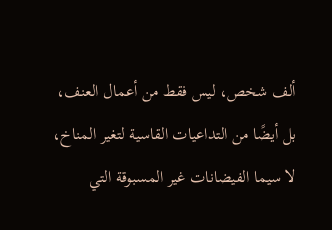ألف شخص، ليس فقط من أعمال العنف، بل أيضًا من التداعيات القاسية لتغير المناخ، لا سيما الفيضانات غير المسبوقة التي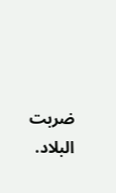ضربت البلاد.